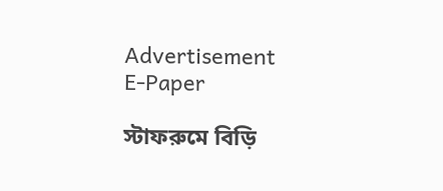Advertisement
E-Paper

স্টাফরুমে বিড়ি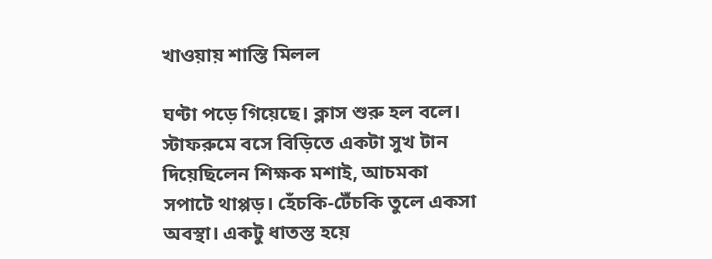খাওয়ায় শাস্তি মিলল

ঘণ্টা পড়ে গিয়েছে। ক্লাস শুরু হল বলে। স্টাফরুমে বসে বিড়িতে একটা সুখ টান দিয়েছিলেন শিক্ষক মশাই, আচমকা সপাটে থাপ্পড়। হেঁচকি-টেঁচকি তুলে একসা অবস্থা। একটু ধাতস্ত হয়ে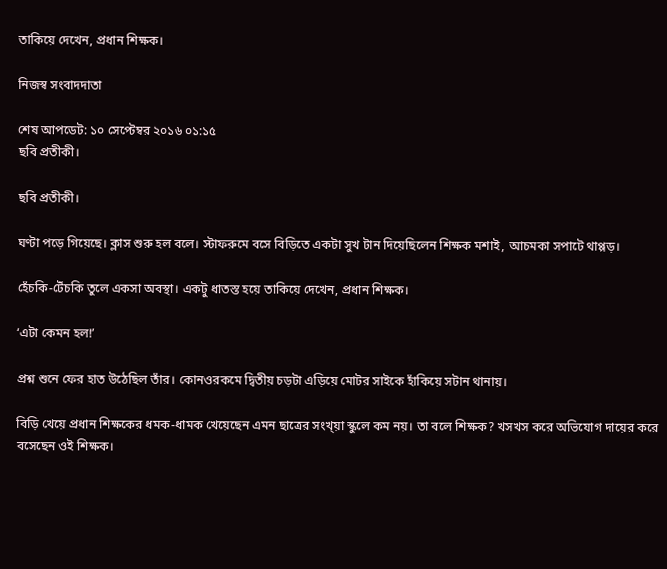তাকিয়ে দেখেন, প্রধান শিক্ষক।

নিজস্ব সংবাদদাতা

শেষ আপডেট: ১০ সেপ্টেম্বর ২০১৬ ০১:১৫
ছবি প্রতীকী।

ছবি প্রতীকী।

ঘণ্টা পড়ে গিয়েছে। ক্লাস শুরু হল বলে। স্টাফরুমে বসে বিড়িতে একটা সুখ টান দিয়েছিলেন শিক্ষক মশাই, আচমকা সপাটে থাপ্পড়।

হেঁচকি-টেঁচকি তুলে একসা অবস্থা। একটু ধাতস্ত হয়ে তাকিয়ে দেখেন, প্রধান শিক্ষক।

‘এটা কেমন হল!’

প্রশ্ন শুনে ফের হাত উঠেছিল তাঁর। কোনওরকমে দ্বিতীয় চড়টা এড়িয়ে মোটর সাইকে হাঁকিয়ে সটান থানায়।

বিড়ি খেয়ে প্রধান শিক্ষকের ধমক-ধামক খেয়েছেন এমন ছাত্রের সংখ্য়া স্কুলে কম নয়। তা বলে শিক্ষক? খসখস করে অভিযোগ দায়ের করে বসেছেন ওই শিক্ষক।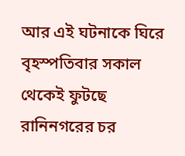আর এই ঘটনাকে ঘিরে বৃহস্পতিবার সকাল থেকেই ফুটছে রানিনগরের চর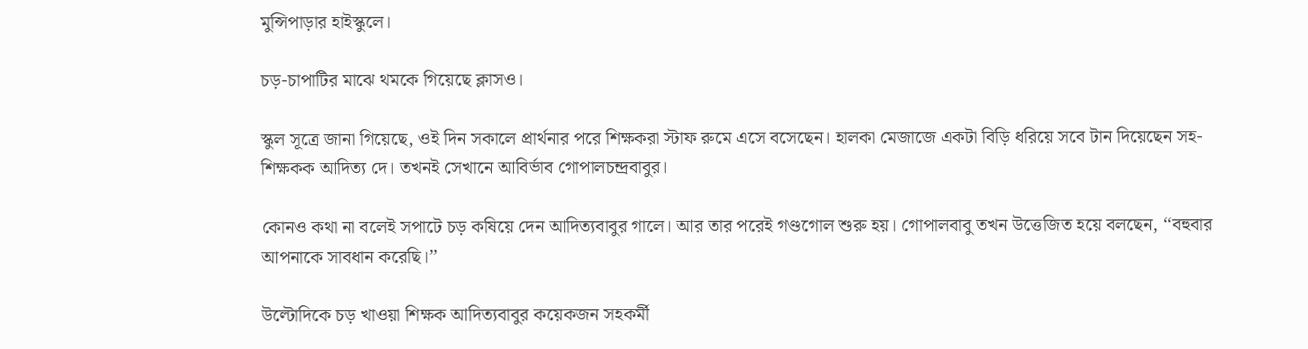মুন্সিপাড়ার হাইস্কুলে।

চড়-চাপাটির মাঝে থমকে গিয়েছে ক্লাসও।

স্কুল সূত্রে জানা গিয়েছে, ওই দিন সকালে প্রার্থনার পরে শিক্ষকরা স্টাফ রুমে এসে বসেছেন। হালকা মেজাজে একটা বিড়ি ধরিয়ে সবে টান দিয়েছেন সহ-শিক্ষকক আদিত্য দে। তখনই সেখানে আবির্ভাব গোপালচন্দ্রবাবুর।

কোনও কথা না বলেই সপাটে চড় কষিয়ে দেন আদিত্যবাবুর গালে। আর তার পরেই গণ্ডগোল শুরু হয়। গোপালবাবু তখন উত্তেজিত হয়ে বলছেন, ‘‘বহুবার আপনাকে সাবধান করেছি।’’

উল্টোদিকে চড় খাওয়া শিক্ষক আদিত্যবাবুর কয়েকজন সহকর্মী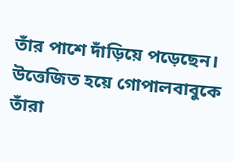তাঁর পাশে দাঁড়িয়ে পড়েছেন। উত্তেজিত হয়ে গোপালবাবুকে তাঁরা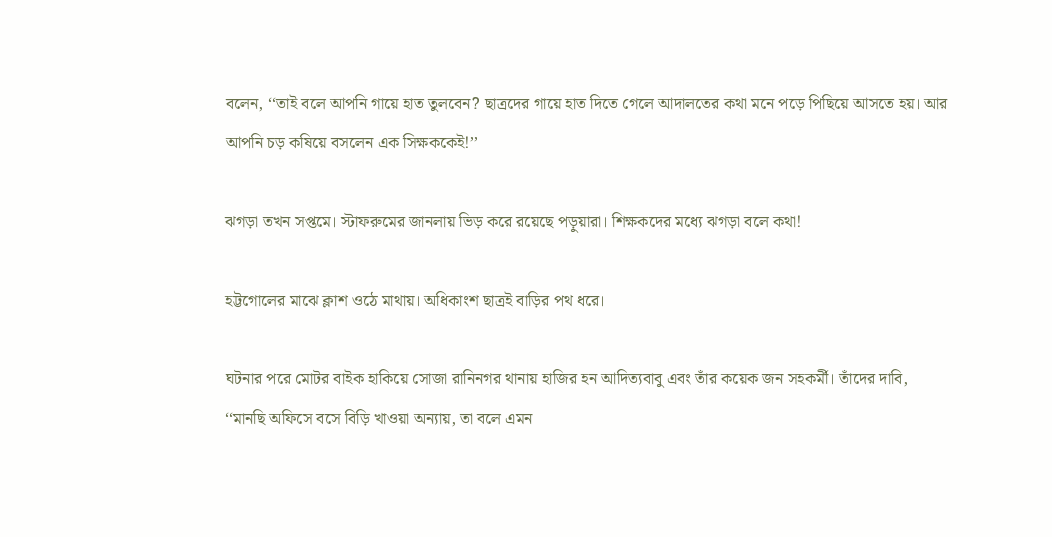বলেন, ‘‘তাই বলে আপনি গায়ে হাত তুলবেন? ছাত্রদের গায়ে হাত দিতে গেলে আদালতের কথা মনে পড়ে পিছিয়ে আসতে হয়। আর আপনি চড় কষিয়ে বসলেন এক সিক্ষককেই!’’

ঝগড়া তখন সপ্তমে। স্টাফরুমের জানলায় ভিড় করে রয়েছে পড়ুয়ারা। শিক্ষকদের মধ্যে ঝগড়া বলে কথা!

হট্টগোলের মাঝে ক্লাশ ওঠে মাথায়। অধিকাংশ ছাত্রই বাড়ির পথ ধরে।

ঘটনার পরে মোটর বাইক হাকিয়ে সোজা রানিনগর থানায় হাজির হন আদিত্যবাবু এবং তাঁর কয়েক জন সহকর্মী। তাঁদের দাবি, ‘‘মানছি অফিসে বসে বিড়ি খাওয়া অন্যায়, তা বলে এমন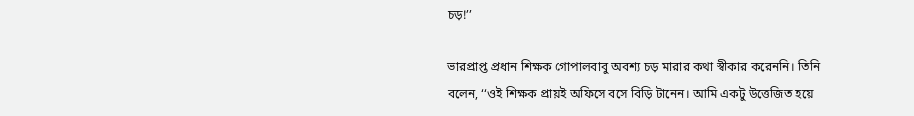চড়!’’

ভারপ্রাপ্ত প্রধান শিক্ষক গোপালবাবু অবশ্য চড় মারার কথা স্বীকার করেননি। তিনি বলেন, ‘‘ওই শিক্ষক প্রায়ই অফিসে বসে বিড়ি টানেন। আমি একটু উত্তেজিত হয়ে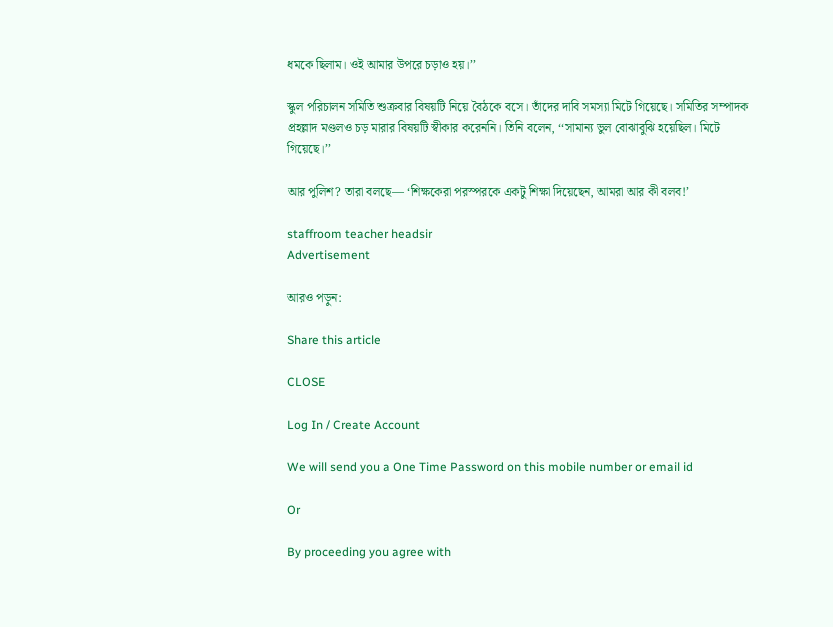ধমকে ছিলাম। ওই আমার উপরে চড়াও হয়।’’

স্কুল পরিচালন সমিতি শুক্রবার বিষয়টি নিয়ে বৈঠকে বসে। তাঁদের দাবি সমস্যা মিটে গিয়েছে। সমিতির সম্পাদক প্রহল্লাদ মণ্ডলও চড় মারার বিষয়টি স্বীকার করেননি। তিনি বলেন, ‘‘সামান্য ভুল বোঝাবুঝি হয়েছিল। মিটে গিয়েছে।’’

আর পুলিশ? তারা বলছে— ‘শিক্ষকেরা পরস্পরকে একটু শিক্ষা দিয়েছেন, আমরা আর কী বলব!’

staffroom teacher headsir
Advertisement

আরও পড়ুন:

Share this article

CLOSE

Log In / Create Account

We will send you a One Time Password on this mobile number or email id

Or

By proceeding you agree with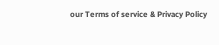our Terms of service & Privacy Policy